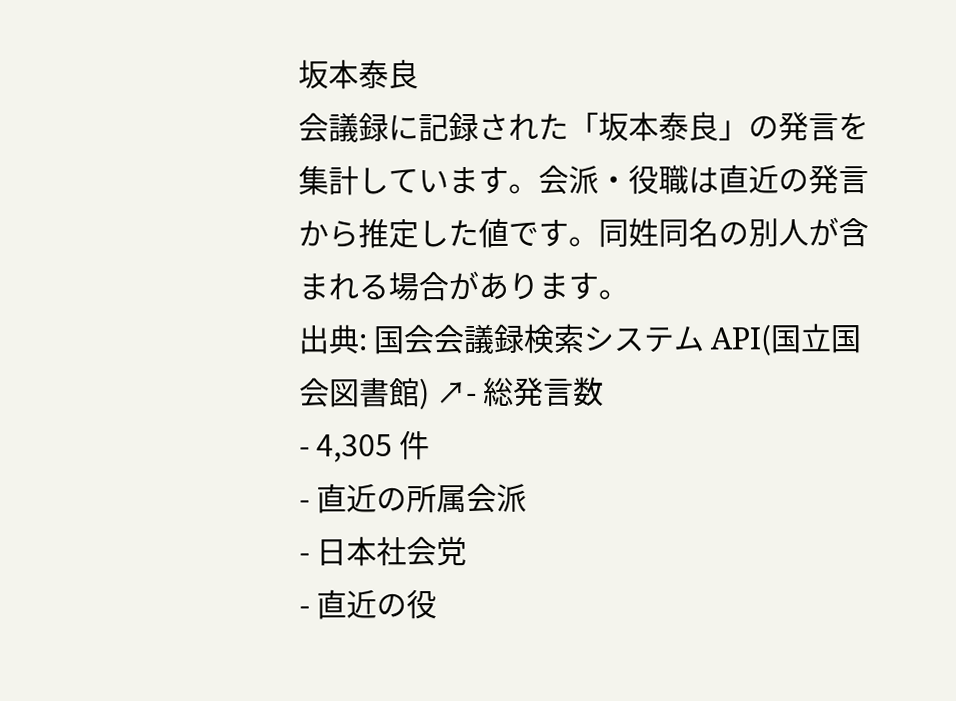坂本泰良
会議録に記録された「坂本泰良」の発言を集計しています。会派・役職は直近の発言から推定した値です。同姓同名の別人が含まれる場合があります。
出典: 国会会議録検索システム API(国立国会図書館) ↗- 総発言数
- 4,305 件
- 直近の所属会派
- 日本社会党
- 直近の役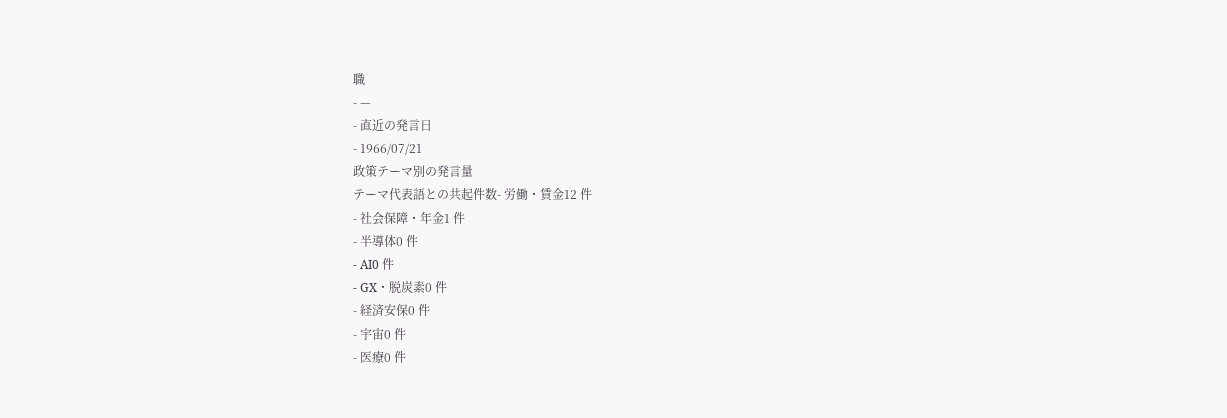職
- —
- 直近の発言日
- 1966/07/21
政策テーマ別の発言量
テーマ代表語との共起件数- 労働・賃金12 件
- 社会保障・年金1 件
- 半導体0 件
- AI0 件
- GX・脱炭素0 件
- 経済安保0 件
- 宇宙0 件
- 医療0 件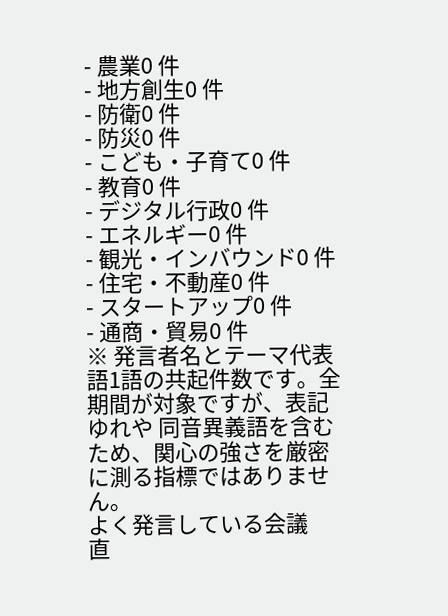- 農業0 件
- 地方創生0 件
- 防衛0 件
- 防災0 件
- こども・子育て0 件
- 教育0 件
- デジタル行政0 件
- エネルギー0 件
- 観光・インバウンド0 件
- 住宅・不動産0 件
- スタートアップ0 件
- 通商・貿易0 件
※ 発言者名とテーマ代表語1語の共起件数です。全期間が対象ですが、表記ゆれや 同音異義語を含むため、関心の強さを厳密に測る指標ではありません。
よく発言している会議
直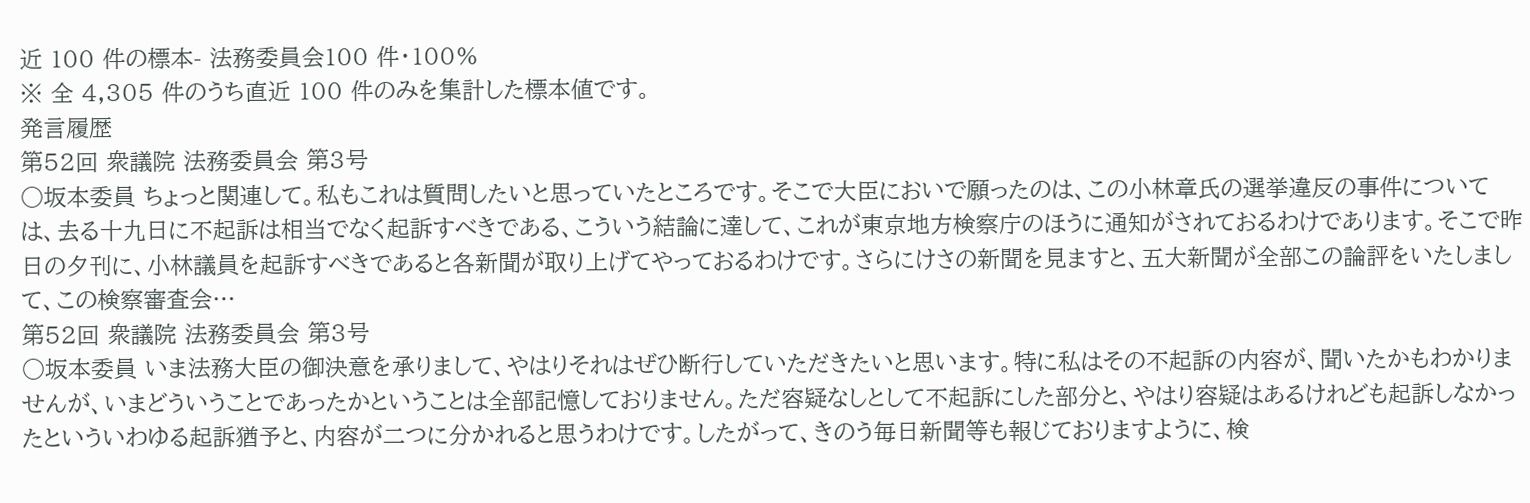近 100 件の標本- 法務委員会100 件・100%
※ 全 4,305 件のうち直近 100 件のみを集計した標本値です。
発言履歴
第52回 衆議院 法務委員会 第3号
○坂本委員 ちょっと関連して。私もこれは質問したいと思っていたところです。そこで大臣においで願ったのは、この小林章氏の選挙違反の事件については、去る十九日に不起訴は相当でなく起訴すべきである、こういう結論に達して、これが東京地方検察庁のほうに通知がされておるわけであります。そこで昨日の夕刊に、小林議員を起訴すべきであると各新聞が取り上げてやっておるわけです。さらにけさの新聞を見ますと、五大新聞が全部この論評をいたしまして、この検察審査会…
第52回 衆議院 法務委員会 第3号
○坂本委員 いま法務大臣の御決意を承りまして、やはりそれはぜひ断行していただきたいと思います。特に私はその不起訴の内容が、聞いたかもわかりませんが、いまどういうことであったかということは全部記憶しておりません。ただ容疑なしとして不起訴にした部分と、やはり容疑はあるけれども起訴しなかったといういわゆる起訴猶予と、内容が二つに分かれると思うわけです。したがって、きのう毎日新聞等も報じておりますように、検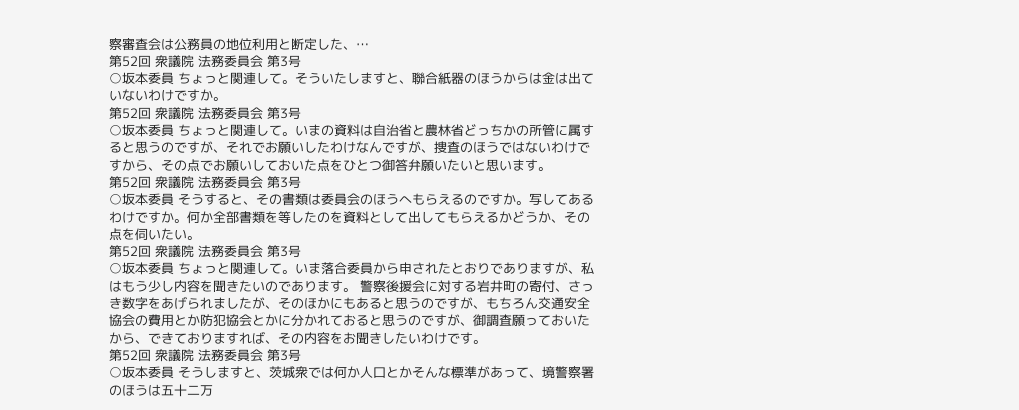察審査会は公務員の地位利用と断定した、…
第52回 衆議院 法務委員会 第3号
○坂本委員 ちょっと関連して。そういたしますと、聯合紙器のほうからは金は出ていないわけですか。
第52回 衆議院 法務委員会 第3号
○坂本委員 ちょっと関連して。いまの資料は自治省と農林省どっちかの所管に属すると思うのですが、それでお願いしたわけなんですが、捜査のほうではないわけですから、その点でお願いしておいた点をひとつ御答弁願いたいと思います。
第52回 衆議院 法務委員会 第3号
○坂本委員 そうすると、その書類は委員会のほうへもらえるのですか。写してあるわけですか。何か全部書類を等したのを資料として出してもらえるかどうか、その点を伺いたい。
第52回 衆議院 法務委員会 第3号
○坂本委員 ちょっと関連して。いま落合委員から申されたとおりでありますが、私はもう少し内容を聞きたいのであります。 警察後援会に対する岩井町の寄付、さっき数字をあげられましたが、そのほかにもあると思うのですが、もちろん交通安全協会の費用とか防犯協会とかに分かれておると思うのですが、御調査願っておいたから、できておりますれば、その内容をお聞きしたいわけです。
第52回 衆議院 法務委員会 第3号
○坂本委員 そうしますと、茨城衆では何か人口とかそんな標準があって、境警察署のほうは五十二万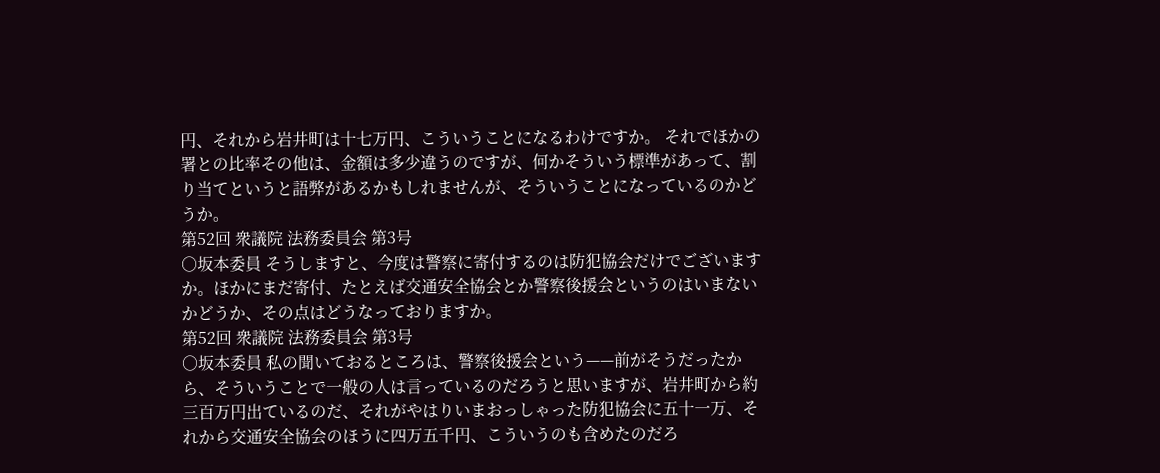円、それから岩井町は十七万円、こういうことになるわけですか。 それでほかの署との比率その他は、金額は多少違うのですが、何かそういう標準があって、割り当てというと語弊があるかもしれませんが、そういうことになっているのかどうか。
第52回 衆議院 法務委員会 第3号
○坂本委員 そうしますと、今度は警察に寄付するのは防犯協会だけでございますか。ほかにまだ寄付、たとえば交通安全協会とか警察後援会というのはいまないかどうか、その点はどうなっておりますか。
第52回 衆議院 法務委員会 第3号
○坂本委員 私の聞いておるところは、警察後援会という——前がそうだったから、そういうことで一般の人は言っているのだろうと思いますが、岩井町から約三百万円出ているのだ、それがやはりいまおっしゃった防犯協会に五十一万、それから交通安全協会のほうに四万五千円、こういうのも含めたのだろ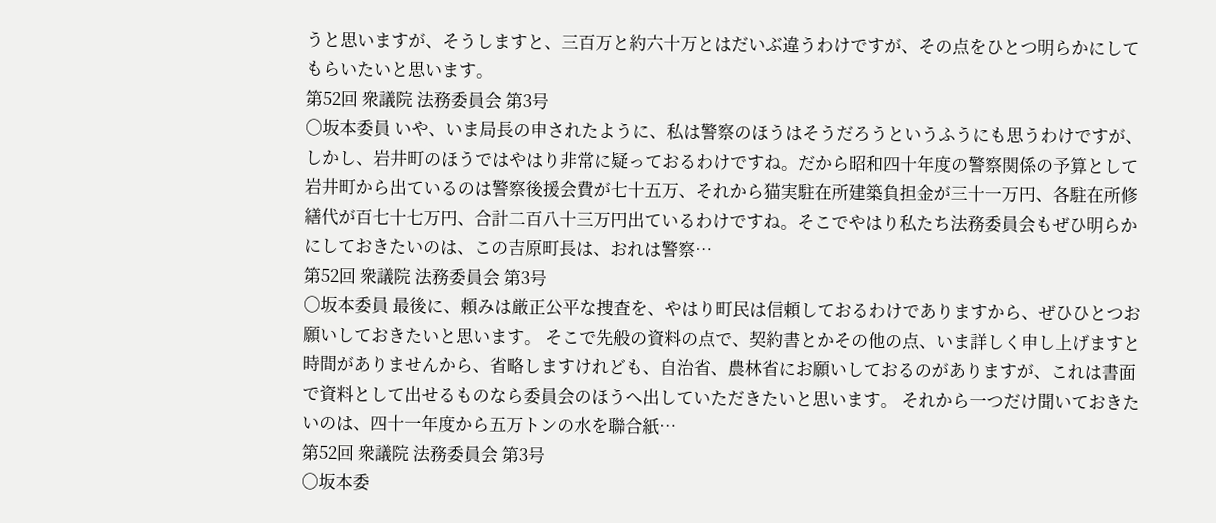うと思いますが、そうしますと、三百万と約六十万とはだいぶ違うわけですが、その点をひとつ明らかにしてもらいたいと思います。
第52回 衆議院 法務委員会 第3号
○坂本委員 いや、いま局長の申されたように、私は警察のほうはそうだろうというふうにも思うわけですが、しかし、岩井町のほうではやはり非常に疑っておるわけですね。だから昭和四十年度の警察関係の予算として岩井町から出ているのは警察後援会費が七十五万、それから猫実駐在所建築負担金が三十一万円、各駐在所修繕代が百七十七万円、合計二百八十三万円出ているわけですね。そこでやはり私たち法務委員会もぜひ明らかにしておきたいのは、この吉原町長は、おれは警察…
第52回 衆議院 法務委員会 第3号
○坂本委員 最後に、頼みは厳正公平な捜査を、やはり町民は信頼しておるわけでありますから、ぜひひとつお願いしておきたいと思います。 そこで先般の資料の点で、契約書とかその他の点、いま詳しく申し上げますと時間がありませんから、省略しますけれども、自治省、農林省にお願いしておるのがありますが、これは書面で資料として出せるものなら委員会のほうへ出していただきたいと思います。 それから一つだけ聞いておきたいのは、四十一年度から五万トンの水を聯合紙…
第52回 衆議院 法務委員会 第3号
○坂本委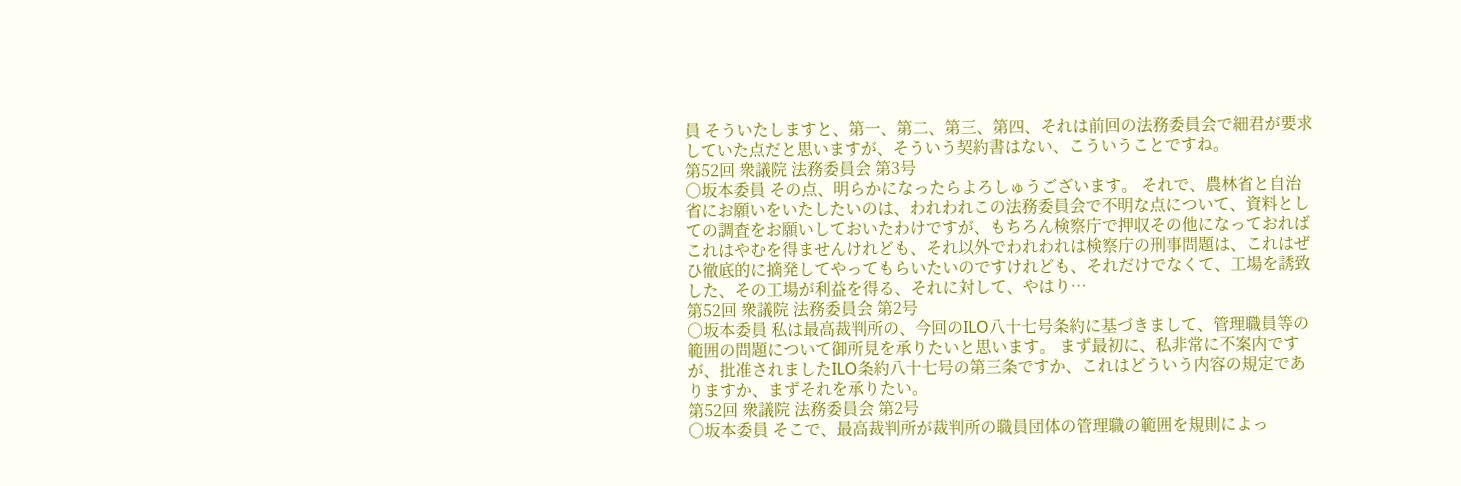員 そういたしますと、第一、第二、第三、第四、それは前回の法務委員会で細君が要求していた点だと思いますが、そういう契約書はない、こういうことですね。
第52回 衆議院 法務委員会 第3号
○坂本委員 その点、明らかになったらよろしゅうございます。 それで、農林省と自治省にお願いをいたしたいのは、われわれこの法務委員会で不明な点について、資料としての調査をお願いしておいたわけですが、もちろん検察庁で押収その他になっておればこれはやむを得ませんけれども、それ以外でわれわれは検察庁の刑事問題は、これはぜひ徹底的に摘発してやってもらいたいのですけれども、それだけでなくて、工場を誘致した、その工場が利益を得る、それに対して、やはり…
第52回 衆議院 法務委員会 第2号
○坂本委員 私は最高裁判所の、今回のILO八十七号条約に基づきまして、管理職員等の範囲の問題について御所見を承りたいと思います。 まず最初に、私非常に不案内ですが、批准されましたILO条約八十七号の第三条ですか、これはどういう内容の規定でありますか、まずそれを承りたい。
第52回 衆議院 法務委員会 第2号
○坂本委員 そこで、最高裁判所が裁判所の職員団体の管理職の範囲を規則によっ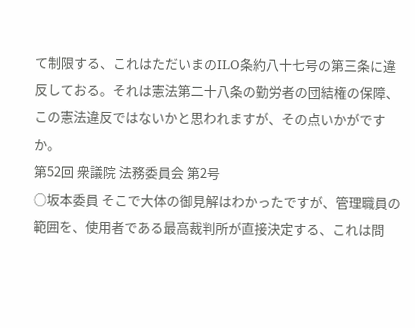て制限する、これはただいまのILO条約八十七号の第三条に違反しておる。それは憲法第二十八条の勤労者の団結権の保障、この憲法違反ではないかと思われますが、その点いかがですか。
第52回 衆議院 法務委員会 第2号
○坂本委員 そこで大体の御見解はわかったですが、管理職員の範囲を、使用者である最高裁判所が直接決定する、これは問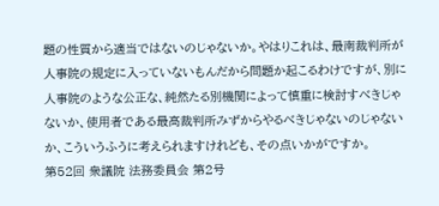題の性質から適当ではないのじゃないか。やはりこれは、最南裁判所が人事院の規定に入っていないもんだから問題か起こるわけですが、別に人事院のような公正な、純然たる別機関によって慎重に検討すべきじゃないか、使用者である最高裁判所みずからやるべきじゃないのじゃないか、こういうふうに考えられますけれども、その点いかがですか。
第52回 衆議院 法務委員会 第2号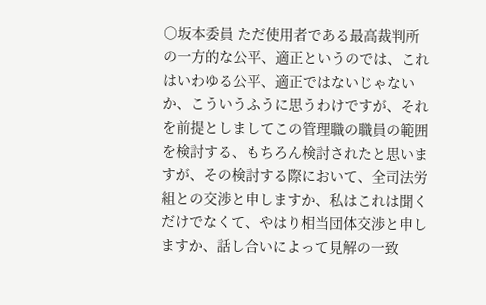○坂本委員 ただ使用者である最高裁判所の一方的な公平、適正というのでは、これはいわゆる公平、適正ではないじゃないか、こういうふうに思うわけですが、それを前提としましてこの管理職の職員の範囲を検討する、もちろん検討されたと思いますが、その検討する際において、全司法労組との交渉と申しますか、私はこれは聞くだけでなくて、やはり相当団体交渉と申しますか、話し合いによって見解の一致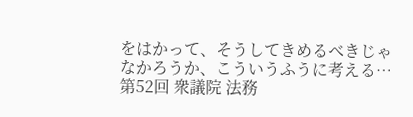をはかって、そうしてきめるべきじゃなかろうか、こういうふうに考える…
第52回 衆議院 法務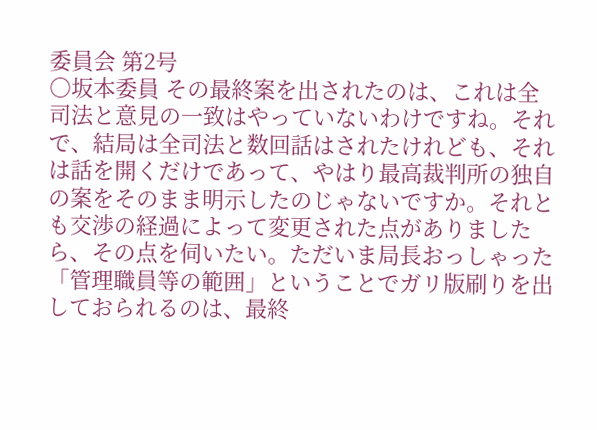委員会 第2号
○坂本委員 その最終案を出されたのは、これは全司法と意見の一致はやっていないわけですね。それで、結局は全司法と数回話はされたけれども、それは話を開くだけであって、やはり最高裁判所の独自の案をそのまま明示したのじゃないですか。それとも交渉の経過によって変更された点がありましたら、その点を伺いたい。ただいま局長おっしゃった「管理職員等の範囲」ということでガリ版刷りを出しておられるのは、最終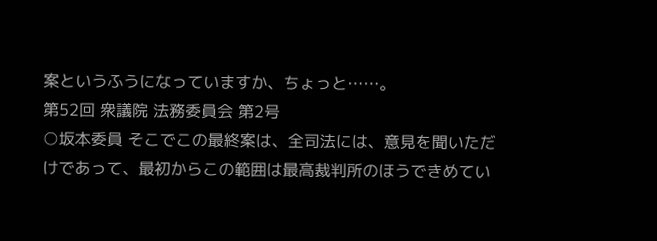案というふうになっていますか、ちょっと……。
第52回 衆議院 法務委員会 第2号
○坂本委員 そこでこの最終案は、全司法には、意見を聞いただけであって、最初からこの範囲は最高裁判所のほうできめてい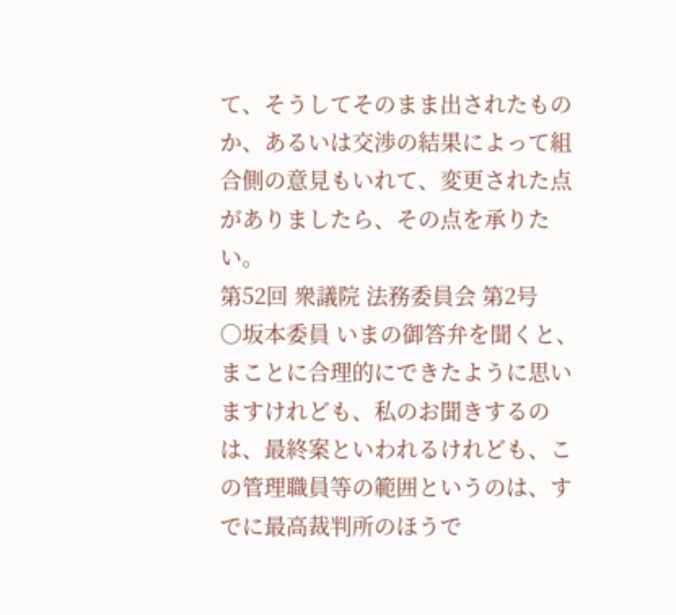て、そうしてそのまま出されたものか、あるいは交渉の結果によって組合側の意見もいれて、変更された点がありましたら、その点を承りたい。
第52回 衆議院 法務委員会 第2号
○坂本委員 いまの御答弁を聞くと、まことに合理的にできたように思いますけれども、私のお聞きするのは、最終案といわれるけれども、この管理職員等の範囲というのは、すでに最高裁判所のほうで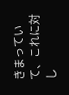きまっていて、これに対し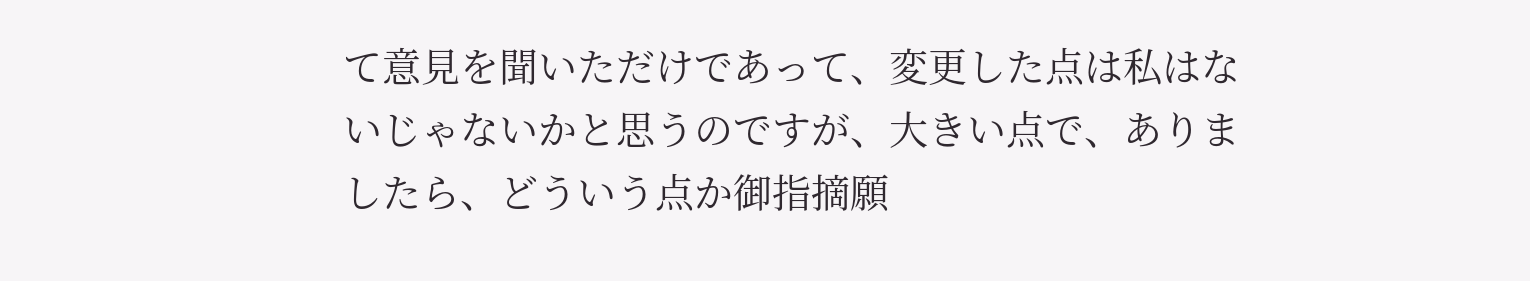て意見を聞いただけであって、変更した点は私はないじゃないかと思うのですが、大きい点で、ありましたら、どういう点か御指摘願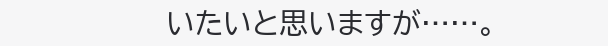いたいと思いますが……。